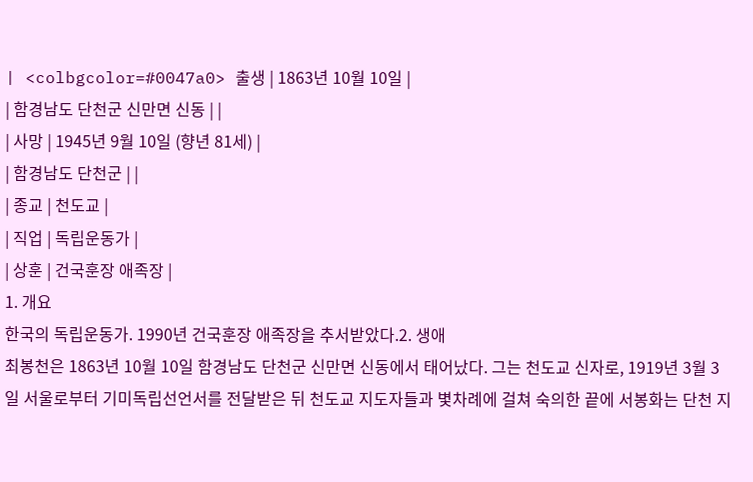| <colbgcolor=#0047a0> 출생 | 1863년 10월 10일 |
| 함경남도 단천군 신만면 신동 | |
| 사망 | 1945년 9월 10일 (향년 81세) |
| 함경남도 단천군 | |
| 종교 | 천도교 |
| 직업 | 독립운동가 |
| 상훈 | 건국훈장 애족장 |
1. 개요
한국의 독립운동가. 1990년 건국훈장 애족장을 추서받았다.2. 생애
최봉천은 1863년 10월 10일 함경남도 단천군 신만면 신동에서 태어났다. 그는 천도교 신자로, 1919년 3월 3일 서울로부터 기미독립선언서를 전달받은 뒤 천도교 지도자들과 볓차례에 걸쳐 숙의한 끝에 서봉화는 단천 지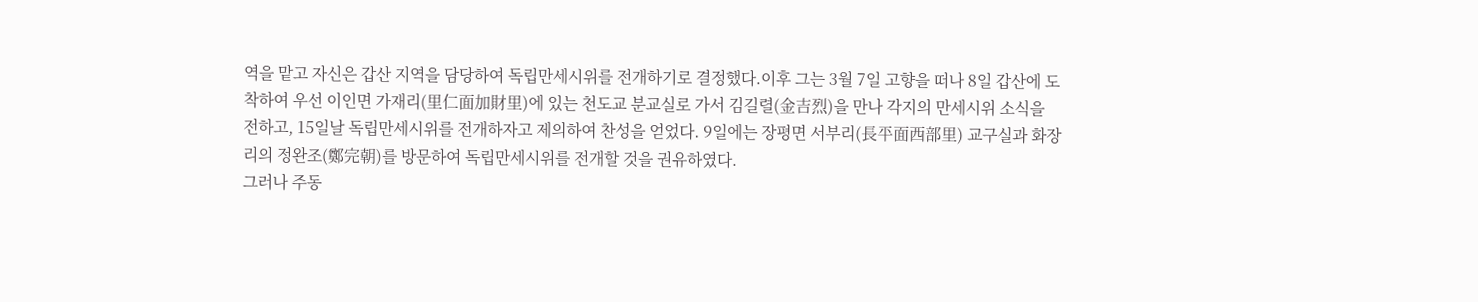역을 맡고 자신은 갑산 지역을 담당하여 독립만세시위를 전개하기로 결정했다.이후 그는 3월 7일 고향을 떠나 8일 갑산에 도착하여 우선 이인면 가재리(里仁面加財里)에 있는 천도교 분교실로 가서 김길렬(金吉烈)을 만나 각지의 만세시위 소식을 전하고, 15일날 독립만세시위를 전개하자고 제의하여 찬성을 얻었다. 9일에는 장평면 서부리(長平面西部里) 교구실과 화장리의 정완조(鄭完朝)를 방문하여 독립만세시위를 전개할 것을 권유하였다.
그러나 주동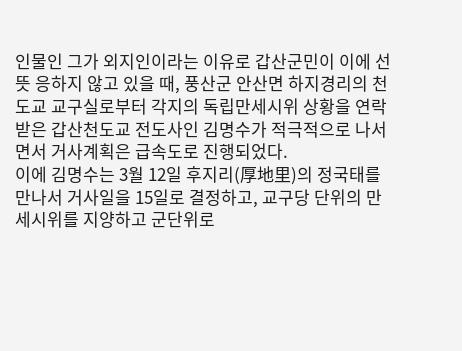인물인 그가 외지인이라는 이유로 갑산군민이 이에 선뜻 응하지 않고 있을 때, 풍산군 안산면 하지경리의 천도교 교구실로부터 각지의 독립만세시위 상황을 연락받은 갑산천도교 전도사인 김명수가 적극적으로 나서면서 거사계획은 급속도로 진행되었다.
이에 김명수는 3월 12일 후지리(厚地里)의 정국태를 만나서 거사일을 15일로 결정하고, 교구당 단위의 만세시위를 지양하고 군단위로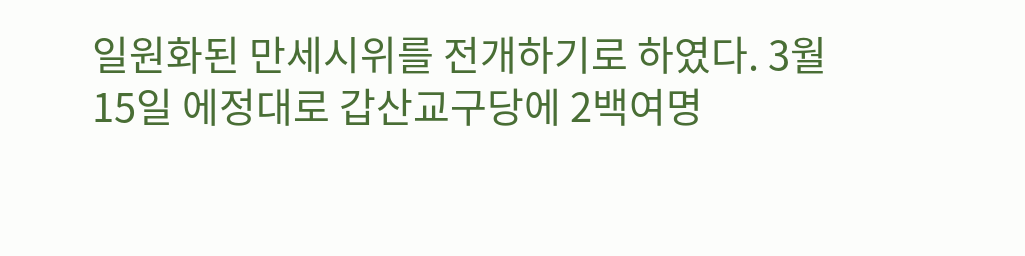일원화된 만세시위를 전개하기로 하였다. 3월 15일 에정대로 갑산교구당에 2백여명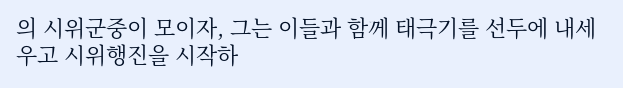의 시위군중이 모이자, 그는 이들과 함께 태극기를 선두에 내세우고 시위행진을 시작하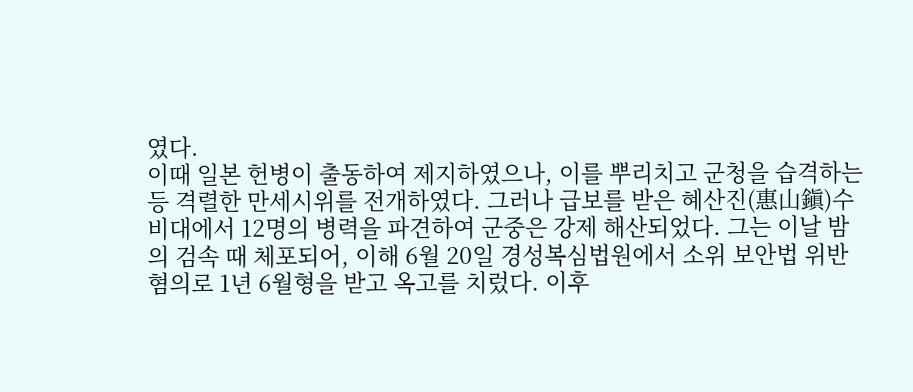였다.
이때 일본 헌병이 출동하여 제지하였으나, 이를 뿌리치고 군청을 습격하는 등 격렬한 만세시위를 전개하였다. 그러나 급보를 받은 혜산진(惠山鎭)수비대에서 12명의 병력을 파견하여 군중은 강제 해산되었다. 그는 이날 밤의 검속 때 체포되어, 이해 6월 20일 경성복심법원에서 소위 보안법 위반 혐의로 1년 6월형을 받고 옥고를 치렀다. 이후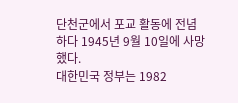단천군에서 포교 활동에 전념하다 1945년 9월 10일에 사망했다.
대한민국 정부는 1982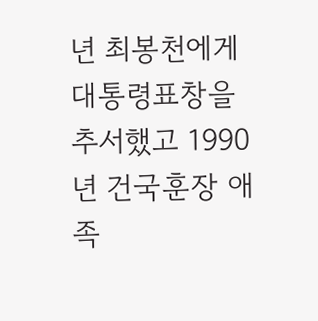년 최봉천에게 대통령표창을 추서했고 1990년 건국훈장 애족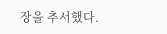장을 추서했다.